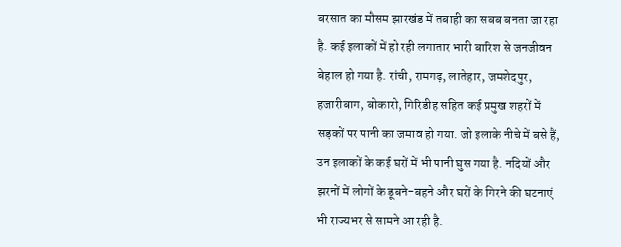बरसात का मौसम झारखंड में तबाही का सबब बनता जा रहा है. कई इलाकों में हो रही लगातार भारी बारिश से जनजीवन बेहाल हो गया है. रांची, रामगढ़, लातेहार, जमशेदपुर, हजारीबाग, बोकारो, गिरिडीह सहित कई प्रमुख शहरों में सड़कों पर पानी का जमाव हो गया. जो इलाके नीचे में बसे हैं, उन इलाकों के कई घरों में भी पानी घुस गया है. नदियों और झरनों में लोगों के डूबने-बहने और घरों के गिरने की घटनाएं भी राज्यभर से सामने आ रही है.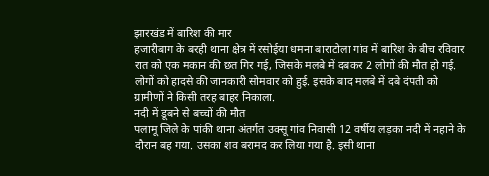झारखंड में बारिश की मार
हजारीबाग के बरही थाना क्षेत्र में रसोईया धमना बाराटोला गांव में बारिश के बीच रविवार रात को एक मकान की छत गिर गई, जिसके मलबे में दबकर 2 लोगों की मौत हो गई. लोगों को हादसे की जानकारी सोमवार को हुई. इसके बाद मलबे में दबे दंपती को ग्रामीणों ने किसी तरह बाहर निकाला.
नदी में डूबने से बच्चों की मौत
पलामू जिले के पांकी थाना अंतर्गत उक्सू गांव निवासी 12 वर्षीय लड़का नदी में नहाने के दौरान बह गया. उसका शव बरामद कर लिया गया है. इसी थाना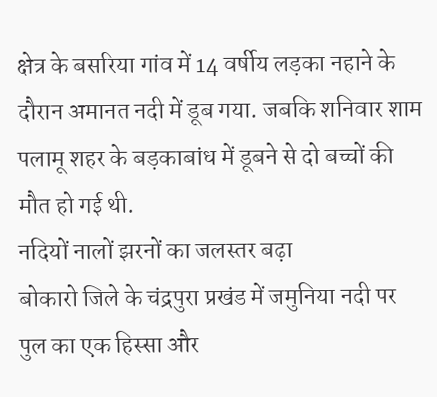क्षेत्र के बसरिया गांव में 14 वर्षीय लड़का नहाने के दौरान अमानत नदी में डूब गया. जबकि शनिवार शाम पलामू शहर के बड़काबांध में डूबने से दो बच्चों की मौत हो गई थी.
नदियों नालों झरनों का जलस्तर बढ़ा
बोकारो जिले के चंद्रपुरा प्रखंड में जमुनिया नदी पर पुल का एक हिस्सा और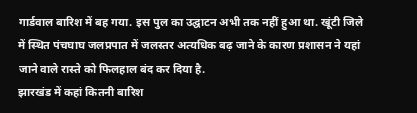गार्डवाल बारिश में बह गया. इस पुल का उद्घाटन अभी तक नहीं हुआ था. खूंटी जिले में स्थित पंचघाघ जलप्रपात में जलस्तर अत्यधिक बढ़ जाने के कारण प्रशासन ने यहां जाने वाले रास्ते को फिलहाल बंद कर दिया है.
झारखंड में कहां कितनी बारिश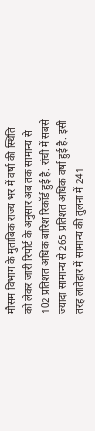मौसम विभाग के मुताबिक राज्य भर में वर्षा की स्थिति को लेकर जारी रिपोर्ट के अनुसार अब तक सामान्य से 102 प्रतिशत अधिक बारिश रिकॉर्ड हुई है. रांची में सबसे ज्यादा सामान्य से 265 प्रतिशत अधिक वर्षा हुई है. इसी तरह लातेहार में सामान्य की तुलना में 241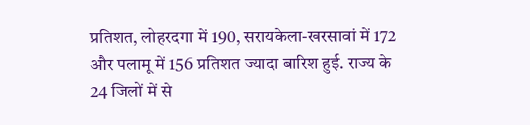प्रतिशत, लोहरदगा में 190, सरायकेला-खरसावां में 172 और पलामू में 156 प्रतिशत ज्यादा बारिश हुई. राज्य के 24 जिलों में से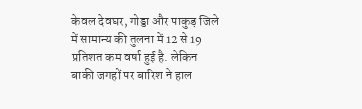केवल देवघर, गोड्डा और पाकुड़ जिले में सामान्य की तुलना में 12 से 19 प्रतिशत कम वर्षा हुई है. लेकिन बाकी जगहों पर बारिश ने हाल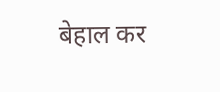बेहाल कर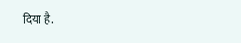दिया है.